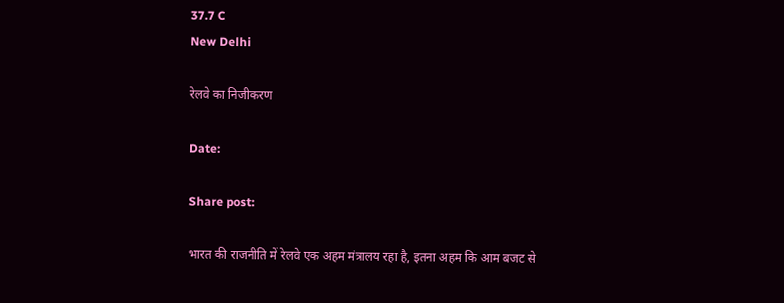37.7 C
New Delhi

रेलवे का निजीकरण

Date:

Share post:

भारत की राजनीति में रेलवे एक अहम मंत्रालय रहा है, इतना अहम कि आम बजट से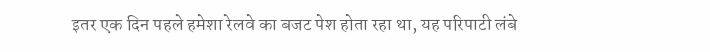इतर एक दिन पहले हमेशा रेलवे का बजट पेश होता रहा था, यह परिपाटी लंबे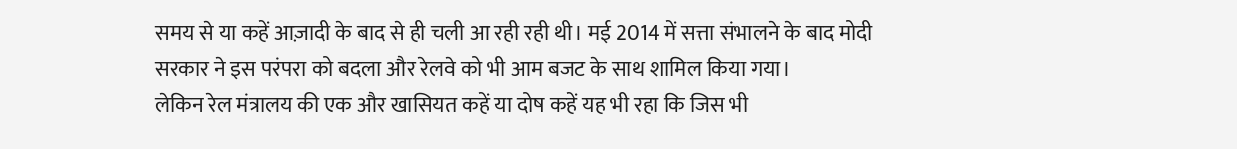समय से या कहें आज़ादी के बाद से ही चली आ रही रही थी। मई 2014 में सत्ता संभालने के बाद मोदी सरकार ने इस परंपरा को बदला और रेलवे को भी आम बजट के साथ शामिल किया गया।
लेकिन रेल मंत्रालय की एक और खासियत कहें या दोष कहें यह भी रहा कि जिस भी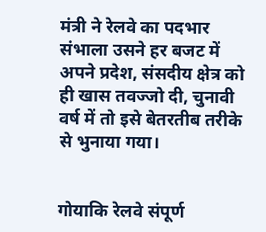मंत्री ने रेलवे का पदभार संभाला उसने हर बजट में अपने प्रदेश, संसदीय क्षेत्र को ही खास तवज्जो दी, चुनावी वर्ष में तो इसे बेतरतीब तरीके से भुनाया गया।


गोयाकि रेलवे संपूर्ण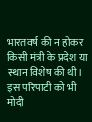भारतवर्ष की न होकर किसी मंत्री के प्रदेश या स्थान विशेष की थी। इस परिपाटी को भी मोदी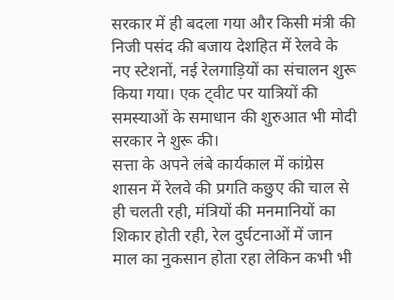सरकार में ही बदला गया और किसी मंत्री की निजी पसंद की बजाय देशहित में रेलवे के नए स्टेशनों, नई रेलगाड़ियों का संचालन शुरू किया गया। एक ट्वीट पर यात्रियों की समस्याओं के समाधान की शुरुआत भी मोदी सरकार ने शुरू की।
सत्ता के अपने लंबे कार्यकाल में कांग्रेस शासन में रेलवे की प्रगति कछुए की चाल से ही चलती रही, मंत्रियों की मनमानियों का शिकार होती रही, रेल दुर्घटनाओं में जान माल का नुकसान होता रहा लेकिन कभी भी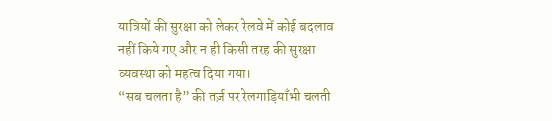यात्रियों की सुरक्षा को लेकर रेलवे में कोई बदलाव नहीं किये गए और न ही किसी तरह की सुरक्षा व्यवस्था को महत्व दिया गया।
“सब चलता है” की तर्ज़ पर रेलगाड़ियाँभी चलती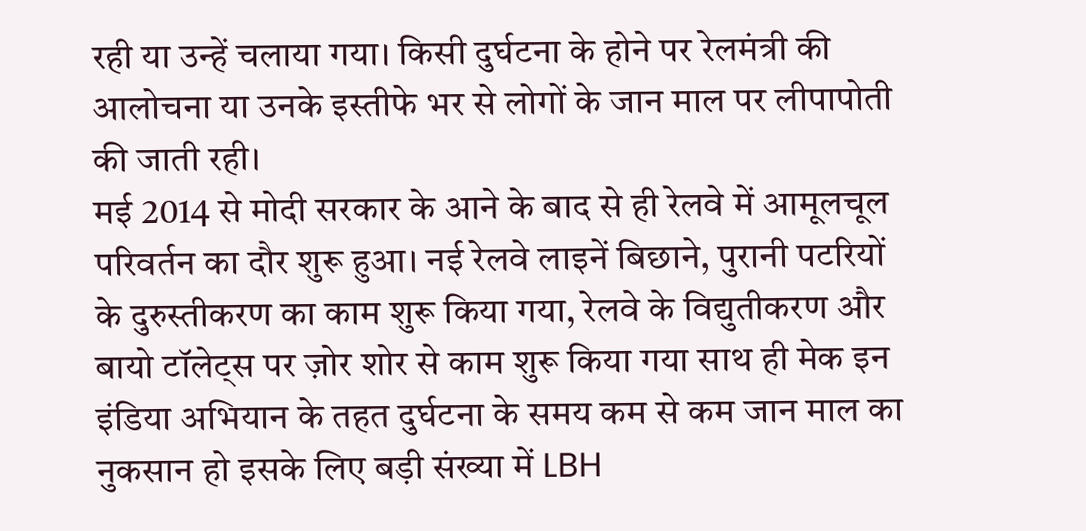रही या उन्हें चलाया गया। किसी दुर्घटना के होने पर रेलमंत्री की आलोचना या उनके इस्तीफे भर से लोगों के जान माल पर लीपापोती की जाती रही।
मई 2014 से मोदी सरकार के आने के बाद से ही रेलवे में आमूलचूल परिवर्तन का दौर शुरू हुआ। नई रेलवे लाइनें बिछाने, पुरानी पटरियों के दुरुस्तीकरण का काम शुरू किया गया, रेलवे के विद्युतीकरण और बायो टॉलेट्स पर ज़ोर शोर से काम शुरू किया गया साथ ही मेक इन इंडिया अभियान के तहत दुर्घटना के समय कम से कम जान माल का नुकसान हो इसके लिए बड़ी संख्या में LBH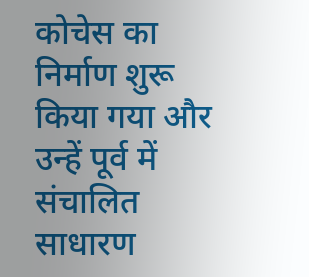कोचेस का निर्माण शुरू किया गया और उन्हें पूर्व में संचालित साधारण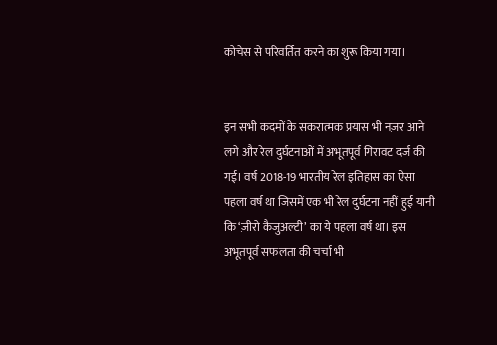कोचेस से परिवर्तित करने का शुरू किया गया।


इन सभी कदमों के सकरात्मक प्रयास भी नज़र आने लगे और रेल दुर्घटनाओं में अभूतपूर्व गिरावट दर्ज की गई। वर्ष 2018-19 भारतीय रेल इतिहास का ऐसा पहला वर्ष था जिसमें एक भी रेल दुर्घटना नहीं हुई यानी कि ‘ज़ीरो कैजुअल्टी’ का ये पहला वर्ष था। इस अभूतपूर्व सफलता की चर्चा भी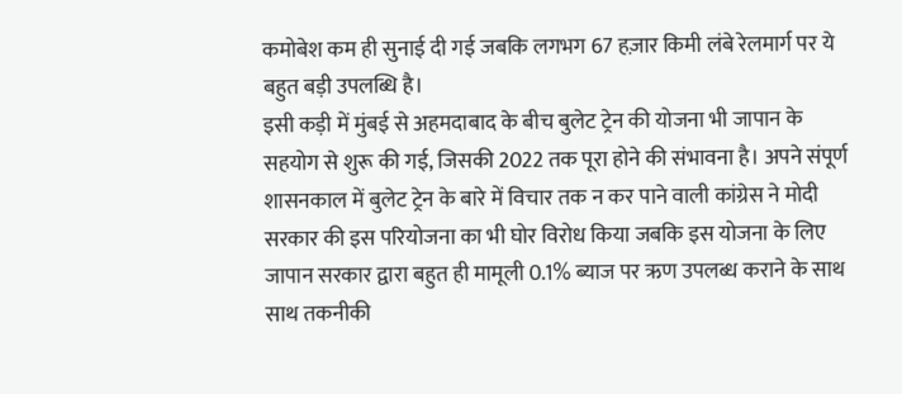कमोबेश कम ही सुनाई दी गई जबकि लगभग 67 हज़ार किमी लंबे रेलमार्ग पर ये बहुत बड़ी उपलब्धि है।
इसी कड़ी में मुंबई से अहमदाबाद के बीच बुलेट ट्रेन की योजना भी जापान के सहयोग से शुरू की गई, जिसकी 2022 तक पूरा होने की संभावना है। अपने संपूर्ण शासनकाल में बुलेट ट्रेन के बारे में विचार तक न कर पाने वाली कांग्रेस ने मोदी सरकार की इस परियोजना का भी घोर विरोध किया जबकि इस योजना के लिए जापान सरकार द्वारा बहुत ही मामूली 0.1% ब्याज पर ऋण उपलब्ध कराने के साथ साथ तकनीकी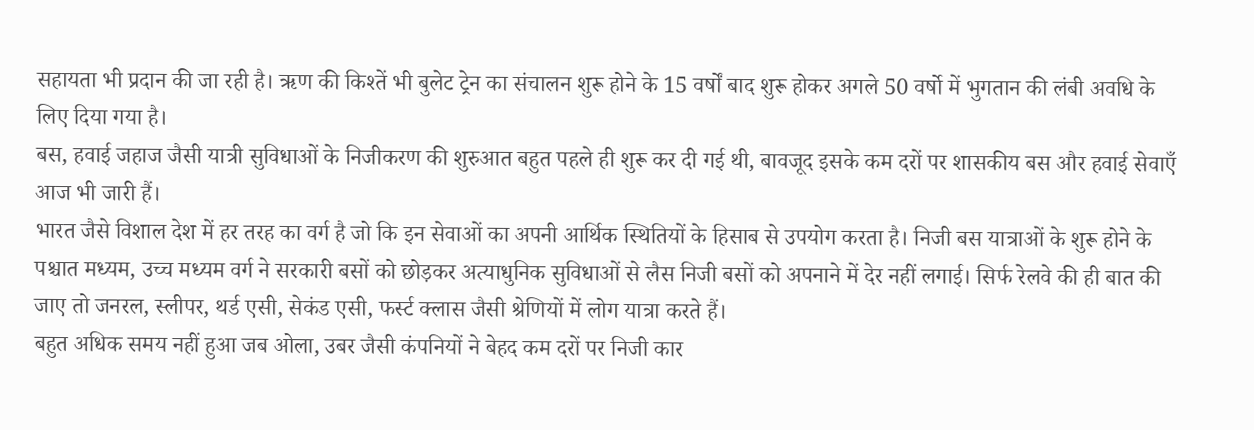सहायता भी प्रदान की जा रही है। ऋण की किश्तें भी बुलेट ट्रेन का संचालन शुरू होने के 15 वर्षों बाद शुरू होकर अगले 50 वर्षो में भुगतान की लंबी अवधि के लिए दिया गया है।
बस, हवाई जहाज जैसी यात्री सुविधाओं के निजीकरण की शुरुआत बहुत पहले ही शुरू कर दी गई थी, बावजूद इसके कम दरों पर शासकीय बस और हवाई सेवाएँ आज भी जारी हैं।
भारत जैसे विशाल देश में हर तरह का वर्ग है जो कि इन सेवाओं का अपनी आर्थिक स्थितियों के हिसाब से उपयोग करता है। निजी बस यात्राओं के शुरू होने के पश्चात मध्यम, उच्च मध्यम वर्ग ने सरकारी बसों को छोड़कर अत्याधुनिक सुविधाओं से लैस निजी बसों को अपनाने में देर नहीं लगाई। सिर्फ रेलवे की ही बात की जाए तो जनरल, स्लीपर, थर्ड एसी, सेकंड एसी, फर्स्ट क्लास जैसी श्रेणियों में लोग यात्रा करते हैं।
बहुत अधिक समय नहीं हुआ जब ओला, उबर जैसी कंपनियों ने बेहद कम दरों पर निजी कार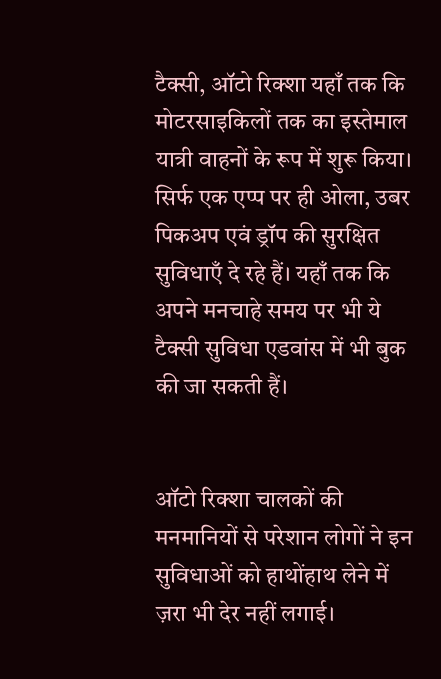टैक्सी, ऑटो रिक्शा यहाँ तक कि मोटरसाइकिलों तक का इस्तेमाल यात्री वाहनों के रूप में शुरू किया। सिर्फ एक एप्प पर ही ओला, उबर पिकअप एवं ड्रॉप की सुरक्षित सुविधाएँ दे रहे हैं। यहाँ तक कि अपने मनचाहे समय पर भी ये टैक्सी सुविधा एडवांस में भी बुक की जा सकती हैं।


ऑटो रिक्शा चालकों की मनमानियों से परेशान लोगों ने इन सुविधाओं को हाथोंहाथ लेने में ज़रा भी देर नहीं लगाई।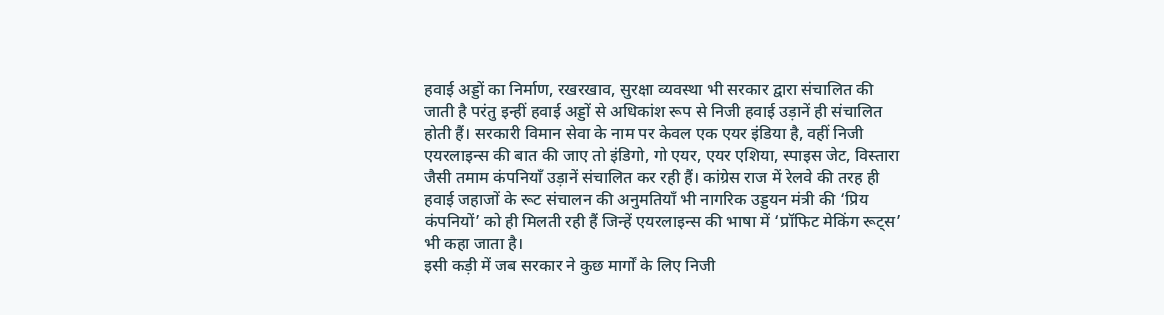हवाई अड्डों का निर्माण, रखरखाव, सुरक्षा व्यवस्था भी सरकार द्वारा संचालित की जाती है परंतु इन्हीं हवाई अड्डों से अधिकांश रूप से निजी हवाई उड़ानें ही संचालित होती हैं। सरकारी विमान सेवा के नाम पर केवल एक एयर इंडिया है, वहीं निजी एयरलाइन्स की बात की जाए तो इंडिगो, गो एयर, एयर एशिया, स्पाइस जेट, विस्तारा जैसी तमाम कंपनियाँ उड़ानें संचालित कर रही हैं। कांग्रेस राज में रेलवे की तरह ही हवाई जहाजों के रूट संचालन की अनुमतियाँ भी नागरिक उड्डयन मंत्री की ‘प्रिय कंपनियों’ को ही मिलती रही हैं जिन्हें एयरलाइन्स की भाषा में ‘प्रॉफिट मेकिंग रूट्स’ भी कहा जाता है।
इसी कड़ी में जब सरकार ने कुछ मार्गों के लिए निजी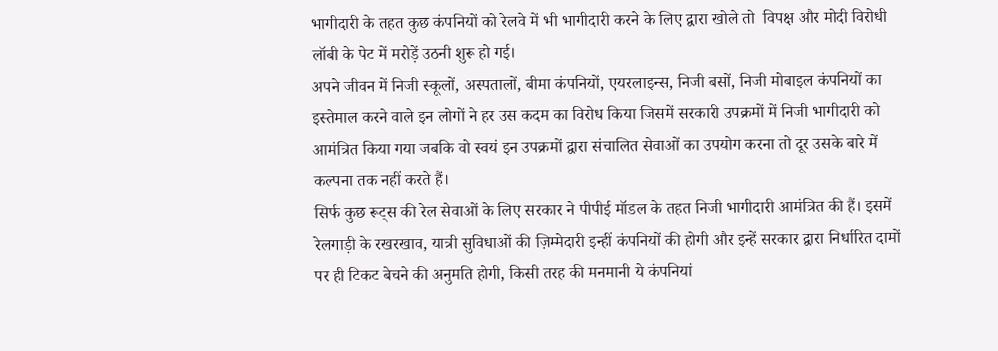भागीदारी के तहत कुछ कंपनियों को रेलवे में भी भागीदारी करने के लिए द्वारा खोले तो  विपक्ष और मोदी विरोधी लॉबी के पेट में मरोड़ें उठनी शुरू हो गई।
अपने जीवन में निजी स्कूलों, अस्पतालों, बीमा कंपनियों, एयरलाइन्स, निजी बसों, निजी मोबाइल कंपनियों का इस्तेमाल करने वाले इन लोगों ने हर उस कदम का विरोध किया जिसमें सरकारी उपक्रमों में निजी भागीदारी को आमंत्रित किया गया जबकि वो स्वयं इन उपक्रमों द्वारा संचालित सेवाओं का उपयोग करना तो दूर उसके बारे में कल्पना तक नहीं करते हैं।
सिर्फ कुछ रूट्स की रेल सेवाओं के लिए सरकार ने पीपीई मॉडल के तहत निजी भागीदारी आमंत्रित की हैं। इसमें रेलगाड़ी के रखरखाव, यात्री सुविधाओं की ज़िम्मेदारी इन्हीं कंपनियों की होगी और इन्हें सरकार द्वारा निर्धारित दामों पर ही टिकट बेचने की अनुमति होगी, किसी तरह की मनमानी ये कंपनियां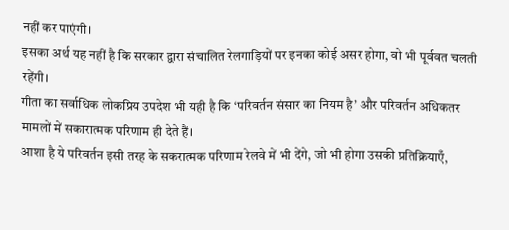नहीं कर पाएंगी।
इसका अर्थ यह नहीं है कि सरकार द्वारा संचालित रेलगाड़ियों पर इनका कोई असर होगा, वो भी पूर्ववत चलती रहेंगी।
गीता का सर्वाधिक लोकप्रिय उपदेश भी यही है कि ‘परिवर्तन संसार का नियम है’ और परिवर्तन अधिकतर मामलों में सकारात्मक परिणाम ही देते हैं।
आशा है ये परिवर्तन इसी तरह के सकरात्मक परिणाम रेलवे में भी देंगे, जो भी होगा उसकी प्रतिक्रियाएँ,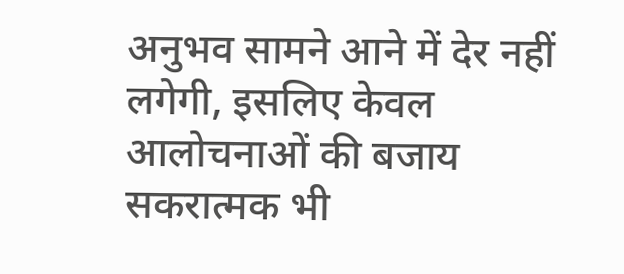अनुभव सामने आने में देर नहीं लगेगी, इसलिए केवल आलोचनाओं की बजाय सकरात्मक भी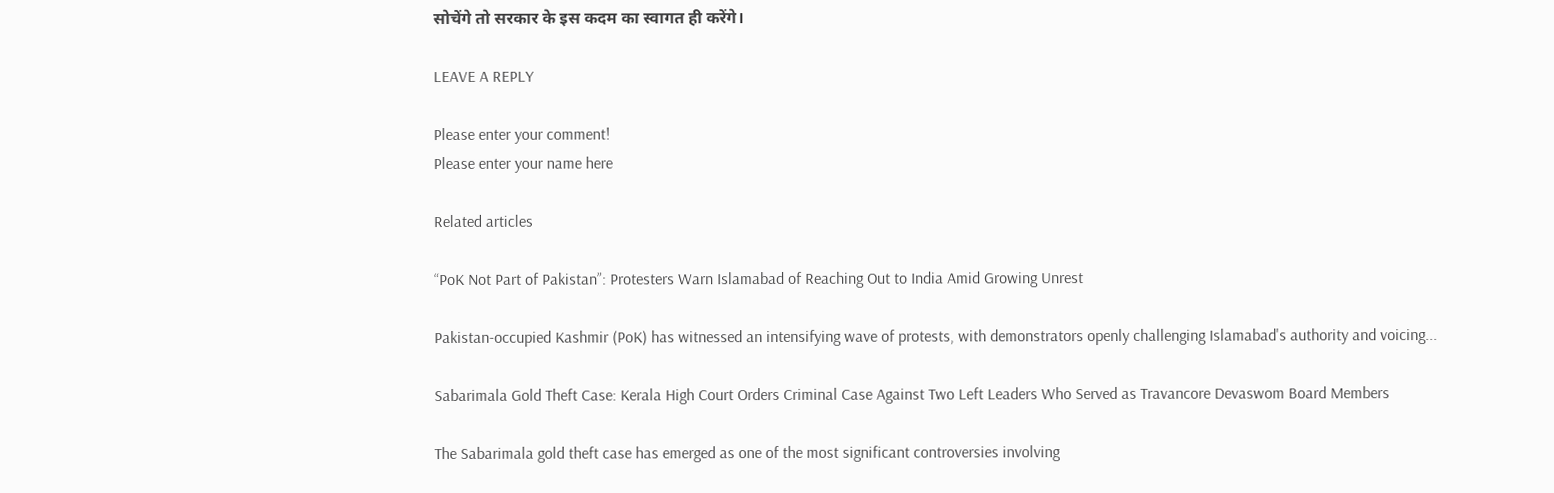सोचेंगे तो सरकार के इस कदम का स्वागत ही करेंगे।

LEAVE A REPLY

Please enter your comment!
Please enter your name here

Related articles

“PoK Not Part of Pakistan”: Protesters Warn Islamabad of Reaching Out to India Amid Growing Unrest

Pakistan-occupied Kashmir (PoK) has witnessed an intensifying wave of protests, with demonstrators openly challenging Islamabad's authority and voicing...

Sabarimala Gold Theft Case: Kerala High Court Orders Criminal Case Against Two Left Leaders Who Served as Travancore Devaswom Board Members

The Sabarimala gold theft case has emerged as one of the most significant controversies involving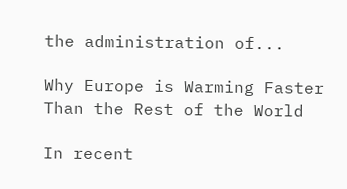the administration of...

Why Europe is Warming Faster Than the Rest of the World

In recent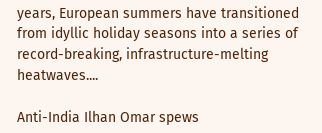years, European summers have transitioned from idyllic holiday seasons into a series of record-breaking, infrastructure-melting heatwaves....

Anti-India Ilhan Omar spews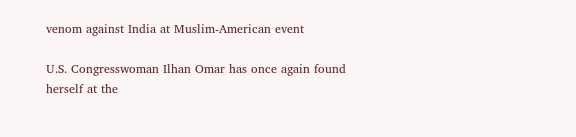venom against India at Muslim-American event

U.S. Congresswoman Ilhan Omar has once again found herself at the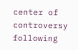center of controversy following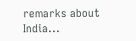remarks about India...